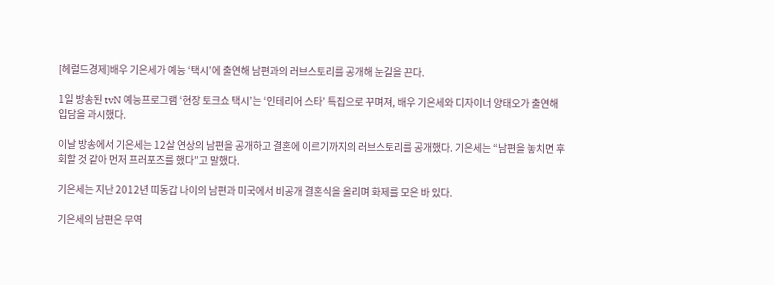[헤럴드경제]배우 기은세가 예능 ‘택시’에 출연해 남편과의 러브스토리를 공개해 눈길을 끈다.

1일 방송된 tvN 예능프로그램 ‘현장 토크쇼 택시’는 ‘인테리어 스타’ 특집으로 꾸며져, 배우 기은세와 디자이너 양태오가 출연해 입담을 과시했다.

이날 방송에서 기은세는 12살 연상의 남편을 공개하고 결혼에 이르기까지의 러브스토리를 공개했다. 기은세는 “남편을 놓치면 후회할 것 같아 먼저 프러포즈를 했다”고 말했다.

기은세는 지난 2012년 띠동갑 나이의 남편과 미국에서 비공개 결혼식을 올리며 화제를 모은 바 있다.

기은세의 남편은 무역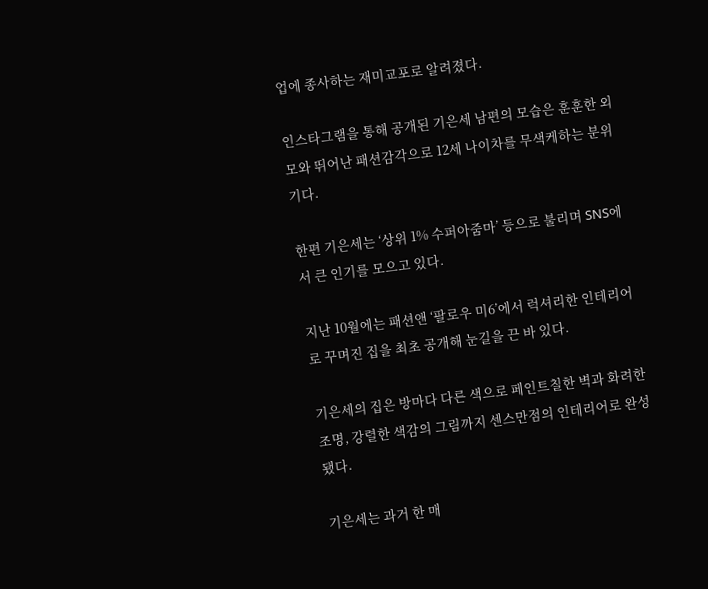업에 종사하는 재미교포로 알려졌다.

인스타그램을 통해 공개된 기은세 남편의 모습은 훈훈한 외모와 뛰어난 패션감각으로 12세 나이차를 무색케하는 분위기다.

한편 기은세는 ‘상위 1% 수퍼아줌마’ 등으로 불리며 SNS에서 큰 인기를 모으고 있다.

지난 10월에는 패션앤 ‘팔로우 미6’에서 럭셔리한 인테리어로 꾸며진 집을 최초 공개해 눈길을 끈 바 있다.

기은세의 집은 방마다 다른 색으로 페인트칠한 벽과 화려한 조명, 강렬한 색감의 그림까지 센스만점의 인테리어로 완성됐다.

기은세는 과거 한 매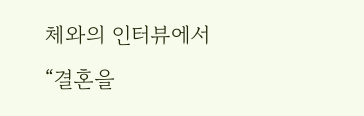체와의 인터뷰에서 “결혼을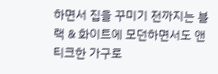하면서 집을 꾸미기 전까지는 블랙 & 화이트에 모던하면서도 앤티크한 가구로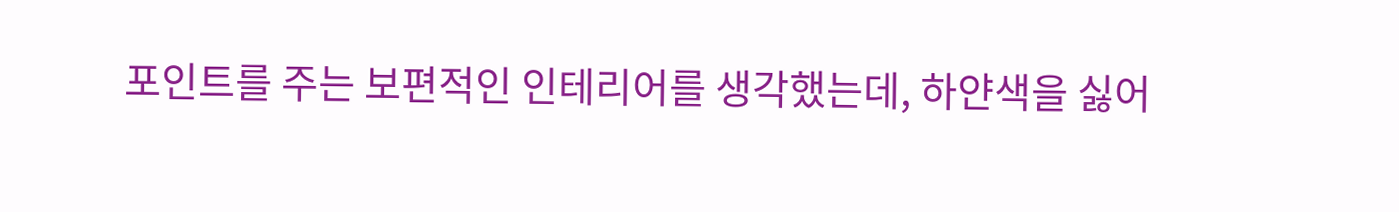포인트를 주는 보편적인 인테리어를 생각했는데, 하얀색을 싫어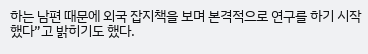하는 남편 때문에 외국 잡지책을 보며 본격적으로 연구를 하기 시작했다”고 밝히기도 했다.